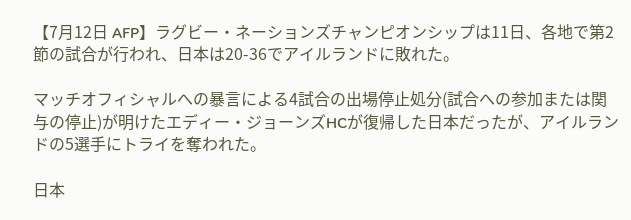【7月12日 AFP】ラグビー・ネーションズチャンピオンシップは11日、各地で第2節の試合が行われ、日本は20-36でアイルランドに敗れた。

マッチオフィシャルへの暴言による4試合の出場停止処分(試合への参加または関与の停止)が明けたエディー・ジョーンズHCが復帰した日本だったが、アイルランドの5選手にトライを奪われた。

日本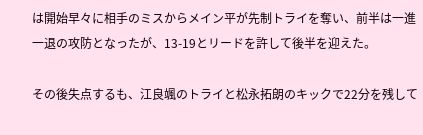は開始早々に相手のミスからメイン平が先制トライを奪い、前半は一進一退の攻防となったが、13-19とリードを許して後半を迎えた。

その後失点するも、江良颯のトライと松永拓朗のキックで22分を残して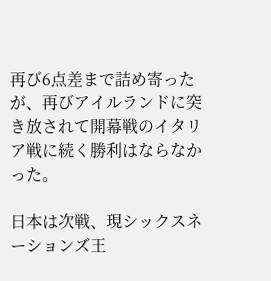再び6点差まで詰め寄ったが、再びアイルランドに突き放されて開幕戦のイタリア戦に続く勝利はならなかった。

日本は次戦、現シックスネーションズ王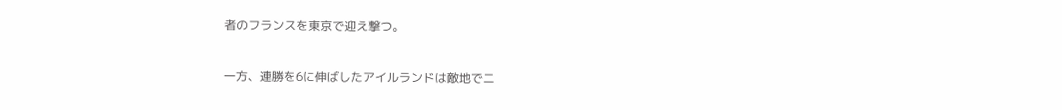者のフランスを東京で迎え撃つ。

一方、連勝を6に伸ばしたアイルランドは敵地でニ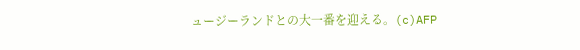ュージーランドとの大一番を迎える。(c)AFP